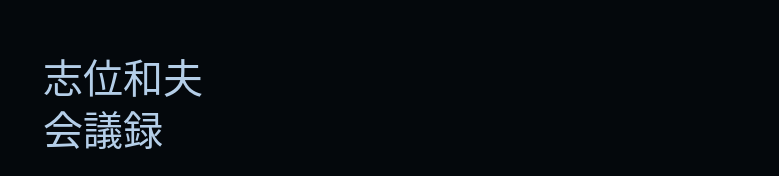志位和夫
会議録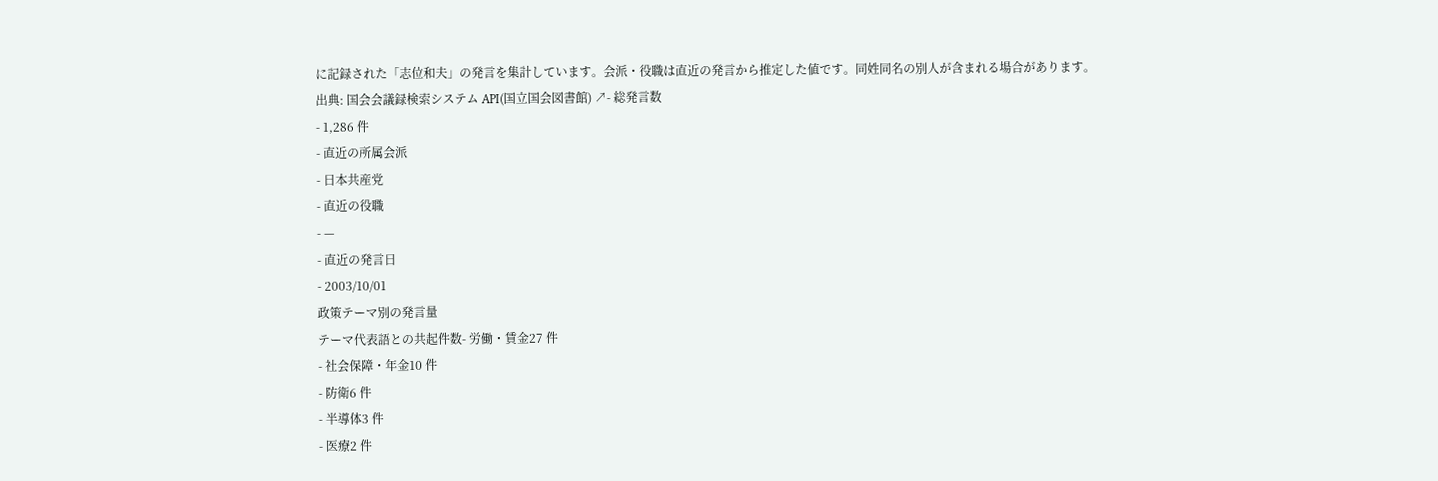に記録された「志位和夫」の発言を集計しています。会派・役職は直近の発言から推定した値です。同姓同名の別人が含まれる場合があります。
出典: 国会会議録検索システム API(国立国会図書館) ↗- 総発言数
- 1,286 件
- 直近の所属会派
- 日本共産党
- 直近の役職
- —
- 直近の発言日
- 2003/10/01
政策テーマ別の発言量
テーマ代表語との共起件数- 労働・賃金27 件
- 社会保障・年金10 件
- 防衛6 件
- 半導体3 件
- 医療2 件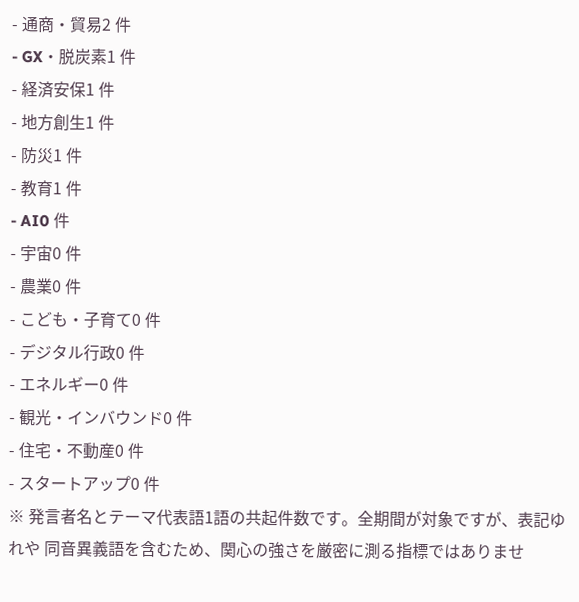- 通商・貿易2 件
- GX・脱炭素1 件
- 経済安保1 件
- 地方創生1 件
- 防災1 件
- 教育1 件
- AI0 件
- 宇宙0 件
- 農業0 件
- こども・子育て0 件
- デジタル行政0 件
- エネルギー0 件
- 観光・インバウンド0 件
- 住宅・不動産0 件
- スタートアップ0 件
※ 発言者名とテーマ代表語1語の共起件数です。全期間が対象ですが、表記ゆれや 同音異義語を含むため、関心の強さを厳密に測る指標ではありませ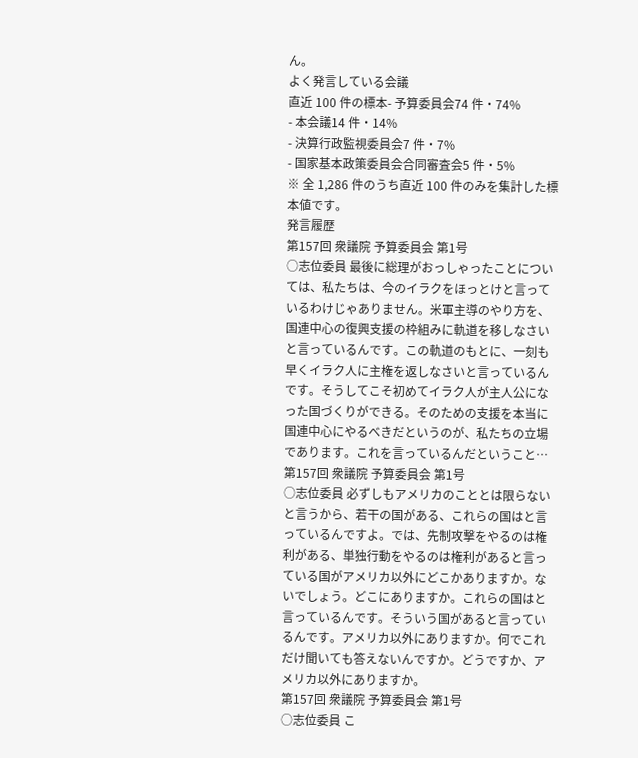ん。
よく発言している会議
直近 100 件の標本- 予算委員会74 件・74%
- 本会議14 件・14%
- 決算行政監視委員会7 件・7%
- 国家基本政策委員会合同審査会5 件・5%
※ 全 1,286 件のうち直近 100 件のみを集計した標本値です。
発言履歴
第157回 衆議院 予算委員会 第1号
○志位委員 最後に総理がおっしゃったことについては、私たちは、今のイラクをほっとけと言っているわけじゃありません。米軍主導のやり方を、国連中心の復興支援の枠組みに軌道を移しなさいと言っているんです。この軌道のもとに、一刻も早くイラク人に主権を返しなさいと言っているんです。そうしてこそ初めてイラク人が主人公になった国づくりができる。そのための支援を本当に国連中心にやるべきだというのが、私たちの立場であります。これを言っているんだということ…
第157回 衆議院 予算委員会 第1号
○志位委員 必ずしもアメリカのこととは限らないと言うから、若干の国がある、これらの国はと言っているんですよ。では、先制攻撃をやるのは権利がある、単独行動をやるのは権利があると言っている国がアメリカ以外にどこかありますか。ないでしょう。どこにありますか。これらの国はと言っているんです。そういう国があると言っているんです。アメリカ以外にありますか。何でこれだけ聞いても答えないんですか。どうですか、アメリカ以外にありますか。
第157回 衆議院 予算委員会 第1号
○志位委員 こ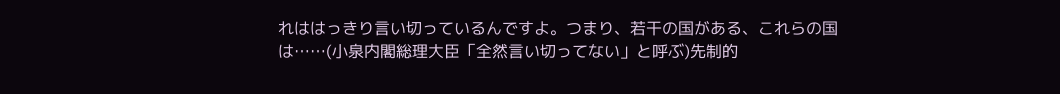れははっきり言い切っているんですよ。つまり、若干の国がある、これらの国は……(小泉内閣総理大臣「全然言い切ってない」と呼ぶ)先制的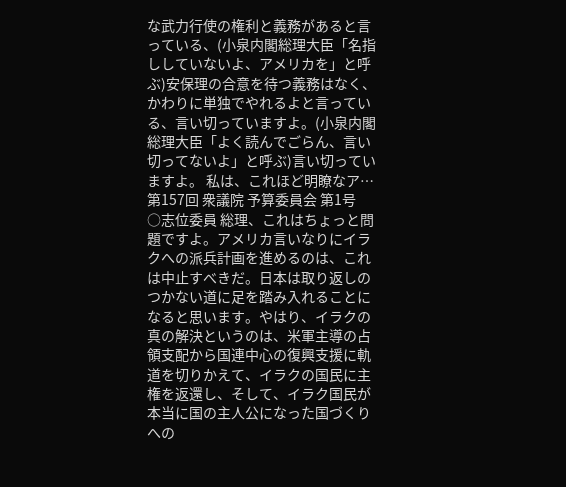な武力行使の権利と義務があると言っている、(小泉内閣総理大臣「名指ししていないよ、アメリカを」と呼ぶ)安保理の合意を待つ義務はなく、かわりに単独でやれるよと言っている、言い切っていますよ。(小泉内閣総理大臣「よく読んでごらん、言い切ってないよ」と呼ぶ)言い切っていますよ。 私は、これほど明瞭なア…
第157回 衆議院 予算委員会 第1号
○志位委員 総理、これはちょっと問題ですよ。アメリカ言いなりにイラクへの派兵計画を進めるのは、これは中止すべきだ。日本は取り返しのつかない道に足を踏み入れることになると思います。やはり、イラクの真の解決というのは、米軍主導の占領支配から国連中心の復興支援に軌道を切りかえて、イラクの国民に主権を返還し、そして、イラク国民が本当に国の主人公になった国づくりへの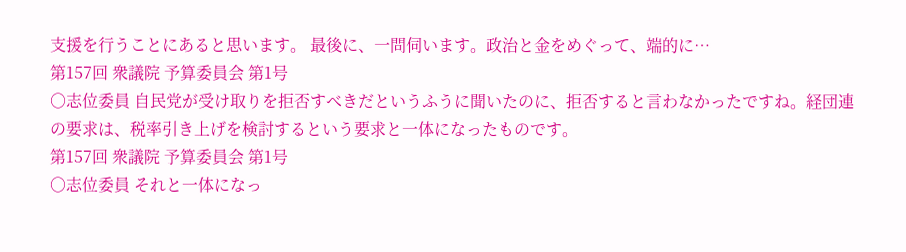支援を行うことにあると思います。 最後に、一問伺います。政治と金をめぐって、端的に…
第157回 衆議院 予算委員会 第1号
○志位委員 自民党が受け取りを拒否すべきだというふうに聞いたのに、拒否すると言わなかったですね。経団連の要求は、税率引き上げを検討するという要求と一体になったものです。
第157回 衆議院 予算委員会 第1号
○志位委員 それと一体になっ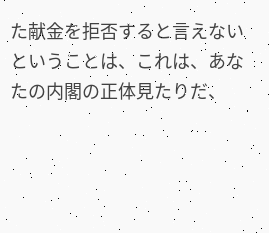た献金を拒否すると言えないということは、これは、あなたの内閣の正体見たりだ、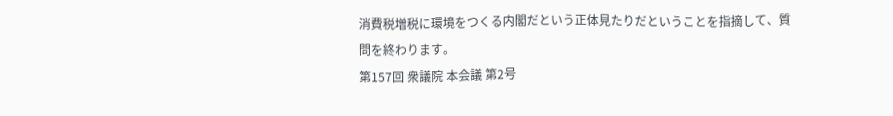消費税増税に環境をつくる内閣だという正体見たりだということを指摘して、質問を終わります。
第157回 衆議院 本会議 第2号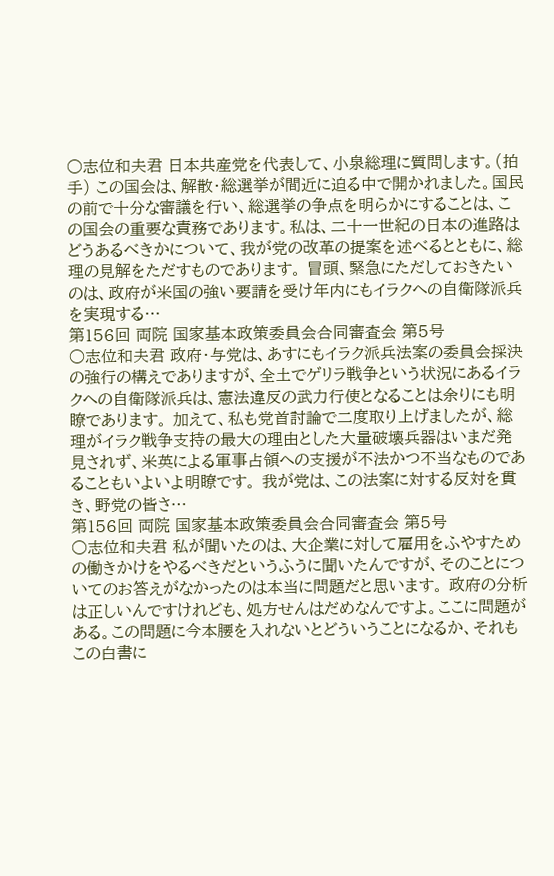○志位和夫君 日本共産党を代表して、小泉総理に質問します。(拍手) この国会は、解散・総選挙が間近に迫る中で開かれました。国民の前で十分な審議を行い、総選挙の争点を明らかにすることは、この国会の重要な責務であります。私は、二十一世紀の日本の進路はどうあるべきかについて、我が党の改革の提案を述べるとともに、総理の見解をただすものであります。 冒頭、緊急にただしておきたいのは、政府が米国の強い要請を受け年内にもイラクへの自衛隊派兵を実現する…
第156回 両院 国家基本政策委員会合同審査会 第5号
○志位和夫君 政府・与党は、あすにもイラク派兵法案の委員会採決の強行の構えでありますが、全土でゲリラ戦争という状況にあるイラクへの自衛隊派兵は、憲法違反の武力行使となることは余りにも明瞭であります。 加えて、私も党首討論で二度取り上げましたが、総理がイラク戦争支持の最大の理由とした大量破壊兵器はいまだ発見されず、米英による軍事占領への支援が不法かつ不当なものであることもいよいよ明瞭です。 我が党は、この法案に対する反対を貫き、野党の皆さ…
第156回 両院 国家基本政策委員会合同審査会 第5号
○志位和夫君 私が聞いたのは、大企業に対して雇用をふやすための働きかけをやるべきだというふうに聞いたんですが、そのことについてのお答えがなかったのは本当に問題だと思います。 政府の分析は正しいんですけれども、処方せんはだめなんですよ。ここに問題がある。この問題に今本腰を入れないとどういうことになるか、それもこの白書に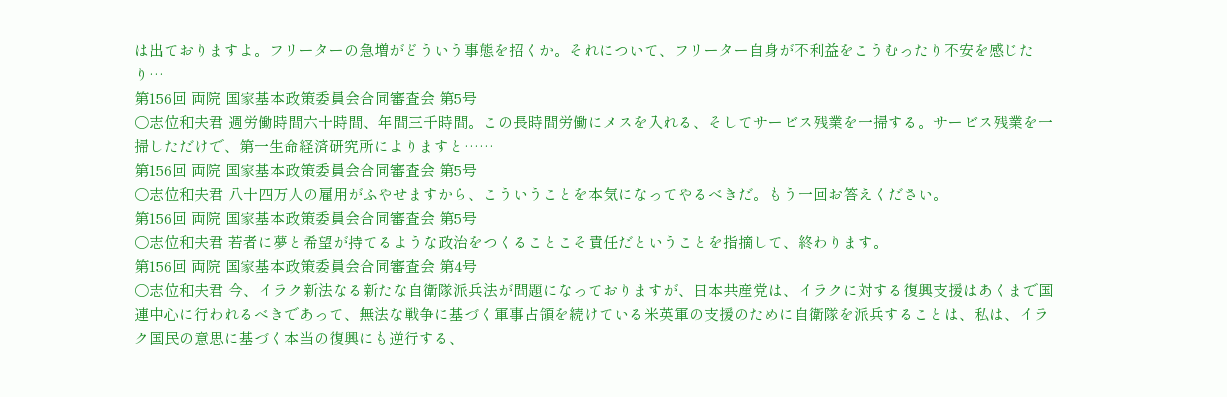は出ておりますよ。フリーターの急増がどういう事態を招くか。それについて、フリーター自身が不利益をこうむったり不安を感じたり…
第156回 両院 国家基本政策委員会合同審査会 第5号
○志位和夫君 週労働時間六十時間、年間三千時間。この長時間労働にメスを入れる、そしてサービス残業を一掃する。サービス残業を一掃しただけで、第一生命経済研究所によりますと……
第156回 両院 国家基本政策委員会合同審査会 第5号
○志位和夫君 八十四万人の雇用がふやせますから、こういうことを本気になってやるべきだ。もう一回お答えください。
第156回 両院 国家基本政策委員会合同審査会 第5号
○志位和夫君 若者に夢と希望が持てるような政治をつくることこそ責任だということを指摘して、終わります。
第156回 両院 国家基本政策委員会合同審査会 第4号
○志位和夫君 今、イラク新法なる新たな自衛隊派兵法が問題になっておりますが、日本共産党は、イラクに対する復興支援はあくまで国連中心に行われるべきであって、無法な戦争に基づく軍事占領を続けている米英軍の支援のために自衛隊を派兵することは、私は、イラク国民の意思に基づく本当の復興にも逆行する、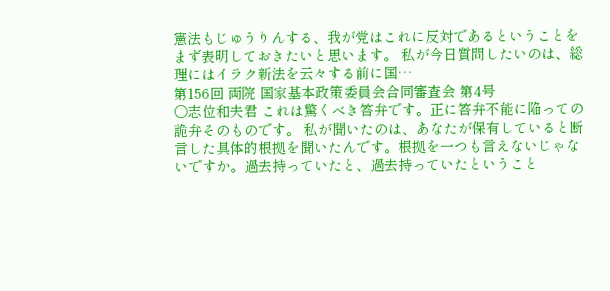憲法もじゅうりんする、我が党はこれに反対であるということをまず表明しておきたいと思います。 私が今日質問したいのは、総理にはイラク新法を云々する前に国…
第156回 両院 国家基本政策委員会合同審査会 第4号
○志位和夫君 これは驚くべき答弁です。正に答弁不能に陥っての詭弁そのものです。 私が聞いたのは、あなたが保有していると断言した具体的根拠を聞いたんです。根拠を一つも言えないじゃないですか。過去持っていたと、過去持っていたということ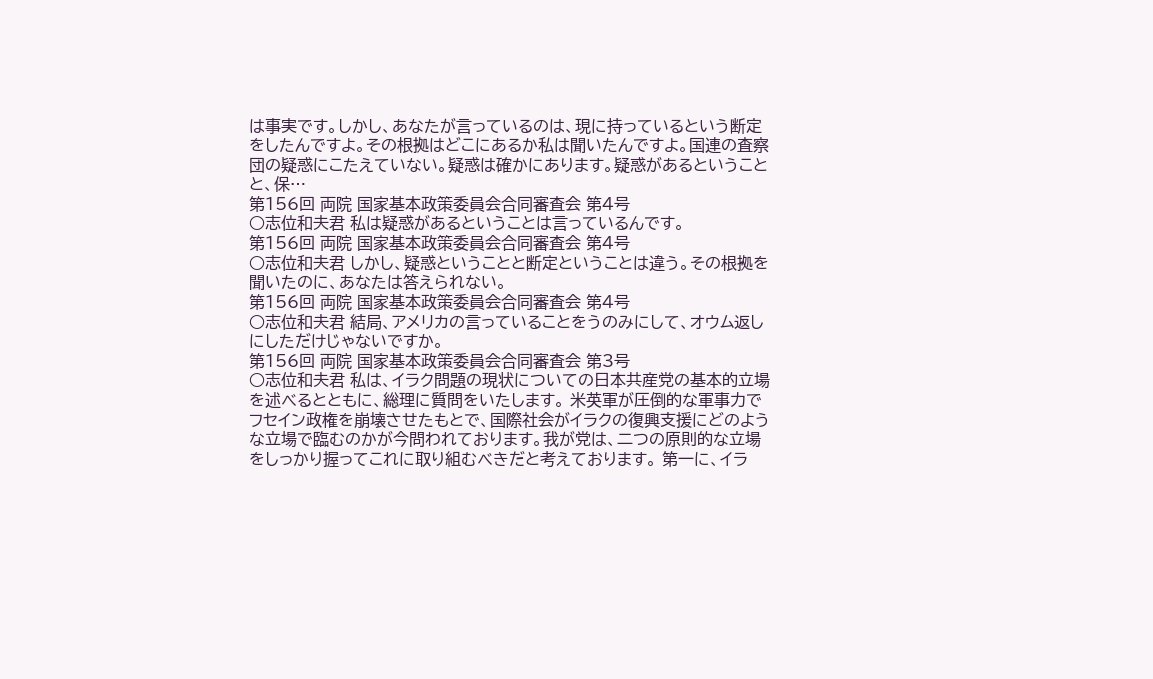は事実です。しかし、あなたが言っているのは、現に持っているという断定をしたんですよ。その根拠はどこにあるか私は聞いたんですよ。国連の査察団の疑惑にこたえていない。疑惑は確かにあります。疑惑があるということと、保…
第156回 両院 国家基本政策委員会合同審査会 第4号
○志位和夫君 私は疑惑があるということは言っているんです。
第156回 両院 国家基本政策委員会合同審査会 第4号
○志位和夫君 しかし、疑惑ということと断定ということは違う。その根拠を聞いたのに、あなたは答えられない。
第156回 両院 国家基本政策委員会合同審査会 第4号
○志位和夫君 結局、アメリカの言っていることをうのみにして、オウム返しにしただけじゃないですか。
第156回 両院 国家基本政策委員会合同審査会 第3号
○志位和夫君 私は、イラク問題の現状についての日本共産党の基本的立場を述べるとともに、総理に質問をいたします。 米英軍が圧倒的な軍事力でフセイン政権を崩壊させたもとで、国際社会がイラクの復興支援にどのような立場で臨むのかが今問われております。我が党は、二つの原則的な立場をしっかり握ってこれに取り組むべきだと考えております。 第一に、イラ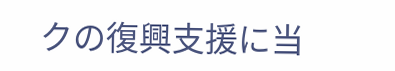クの復興支援に当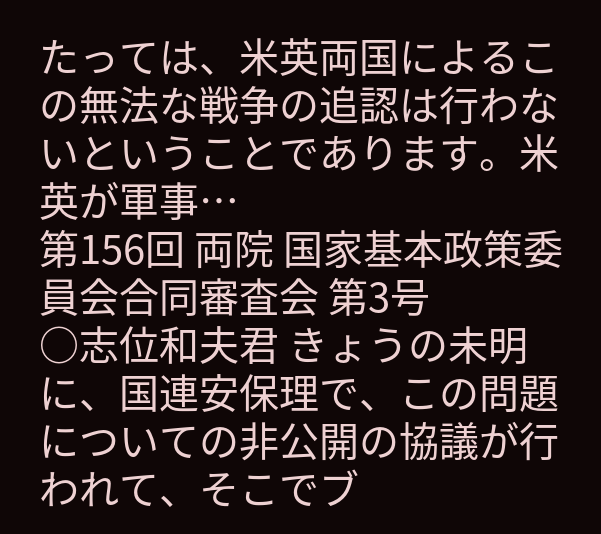たっては、米英両国によるこの無法な戦争の追認は行わないということであります。米英が軍事…
第156回 両院 国家基本政策委員会合同審査会 第3号
○志位和夫君 きょうの未明に、国連安保理で、この問題についての非公開の協議が行われて、そこでブ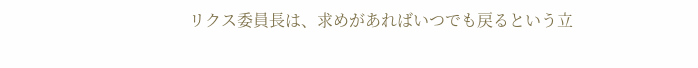リクス委員長は、求めがあればいつでも戻るという立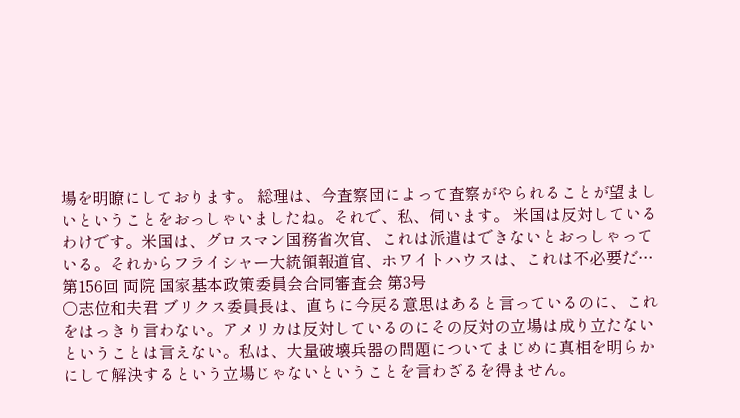場を明瞭にしております。 総理は、今査察団によって査察がやられることが望ましいということをおっしゃいましたね。それで、私、伺います。 米国は反対しているわけです。米国は、グロスマン国務省次官、これは派遣はできないとおっしゃっている。それからフライシャー大統領報道官、ホワイトハウスは、これは不必要だ…
第156回 両院 国家基本政策委員会合同審査会 第3号
○志位和夫君 ブリクス委員長は、直ちに今戻る意思はあると言っているのに、これをはっきり言わない。アメリカは反対しているのにその反対の立場は成り立たないということは言えない。私は、大量破壊兵器の問題についてまじめに真相を明らかにして解決するという立場じゃないということを言わざるを得ません。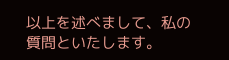以上を述べまして、私の質問といたします。